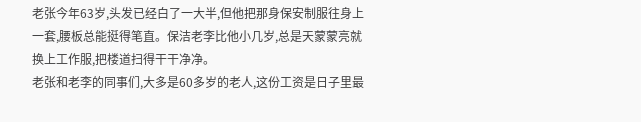老张今年63岁,头发已经白了一大半,但他把那身保安制服往身上一套,腰板总能挺得笔直。保洁老李比他小几岁,总是天蒙蒙亮就换上工作服,把楼道扫得干干净净。
老张和老李的同事们,大多是60多岁的老人,这份工资是日子里最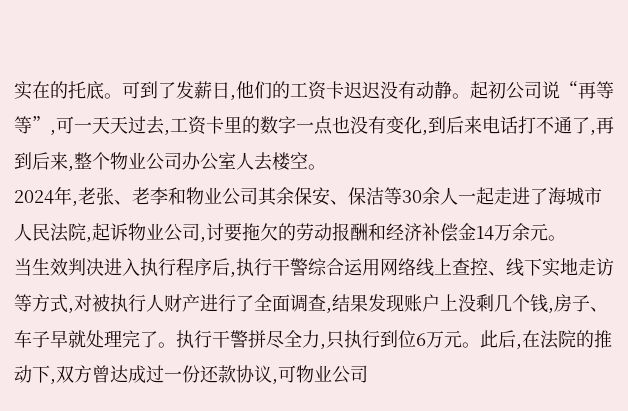实在的托底。可到了发薪日,他们的工资卡迟迟没有动静。起初公司说“再等等”,可一天天过去,工资卡里的数字一点也没有变化,到后来电话打不通了,再到后来,整个物业公司办公室人去楼空。
2024年,老张、老李和物业公司其余保安、保洁等30余人一起走进了海城市人民法院,起诉物业公司,讨要拖欠的劳动报酬和经济补偿金14万余元。
当生效判决进入执行程序后,执行干警综合运用网络线上查控、线下实地走访等方式,对被执行人财产进行了全面调查,结果发现账户上没剩几个钱,房子、车子早就处理完了。执行干警拼尽全力,只执行到位6万元。此后,在法院的推动下,双方曾达成过一份还款协议,可物业公司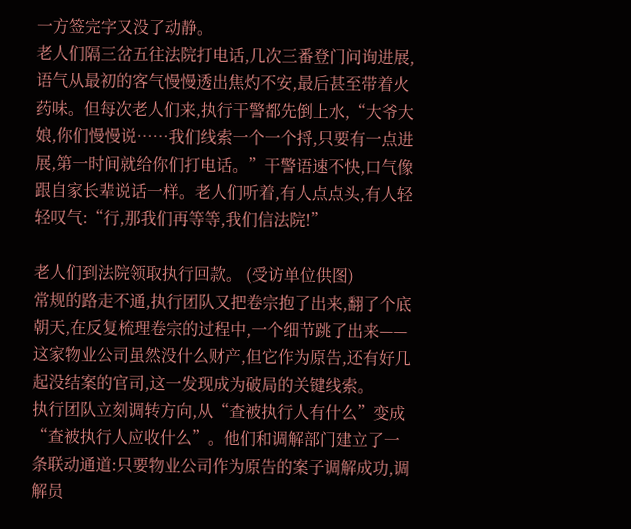一方签完字又没了动静。
老人们隔三岔五往法院打电话,几次三番登门问询进展,语气从最初的客气慢慢透出焦灼不安,最后甚至带着火药味。但每次老人们来,执行干警都先倒上水,“大爷大娘,你们慢慢说……我们线索一个一个捋,只要有一点进展,第一时间就给你们打电话。”干警语速不快,口气像跟自家长辈说话一样。老人们听着,有人点点头,有人轻轻叹气:“行,那我们再等等,我们信法院!”

老人们到法院领取执行回款。 (受访单位供图)
常规的路走不通,执行团队又把卷宗抱了出来,翻了个底朝天,在反复梳理卷宗的过程中,一个细节跳了出来——这家物业公司虽然没什么财产,但它作为原告,还有好几起没结案的官司,这一发现成为破局的关键线索。
执行团队立刻调转方向,从“查被执行人有什么”变成“查被执行人应收什么”。他们和调解部门建立了一条联动通道:只要物业公司作为原告的案子调解成功,调解员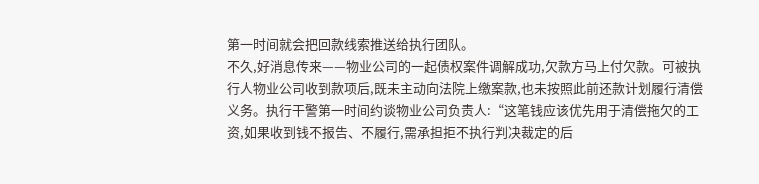第一时间就会把回款线索推送给执行团队。
不久,好消息传来——物业公司的一起债权案件调解成功,欠款方马上付欠款。可被执行人物业公司收到款项后,既未主动向法院上缴案款,也未按照此前还款计划履行清偿义务。执行干警第一时间约谈物业公司负责人:“这笔钱应该优先用于清偿拖欠的工资,如果收到钱不报告、不履行,需承担拒不执行判决裁定的后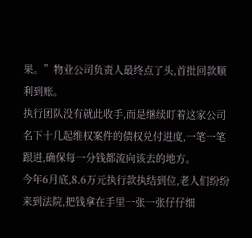果。”物业公司负责人最终点了头,首批回款顺利到账。
执行团队没有就此收手,而是继续盯着这家公司名下十几起维权案件的债权兑付进度,一笔一笔跟进,确保每一分钱都流向该去的地方。
今年6月底,8.6万元执行款执结到位,老人们纷纷来到法院,把钱拿在手里一张一张仔仔细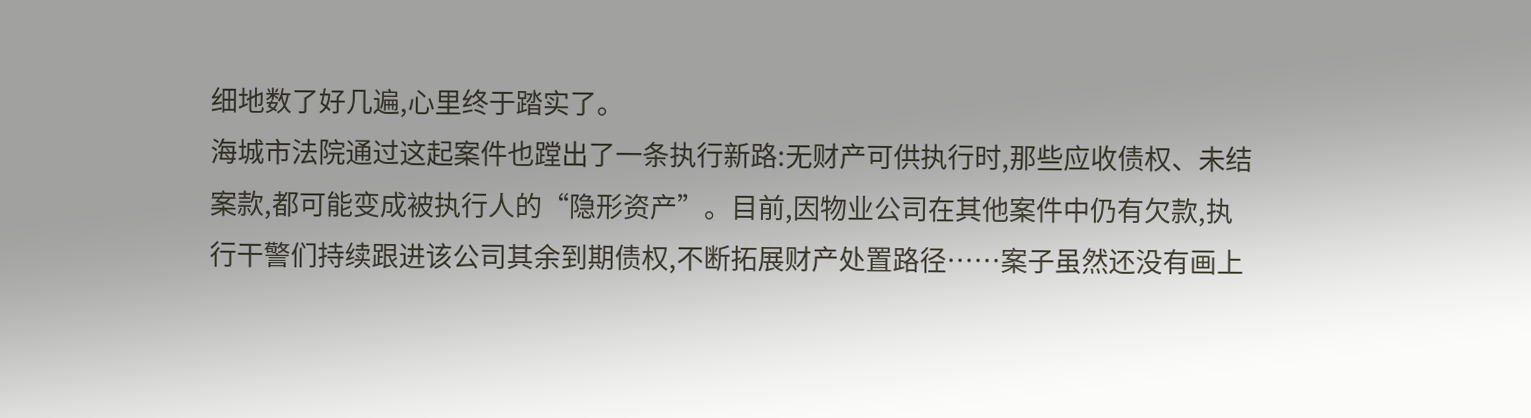细地数了好几遍,心里终于踏实了。
海城市法院通过这起案件也蹚出了一条执行新路:无财产可供执行时,那些应收债权、未结案款,都可能变成被执行人的“隐形资产”。目前,因物业公司在其他案件中仍有欠款,执行干警们持续跟进该公司其余到期债权,不断拓展财产处置路径……案子虽然还没有画上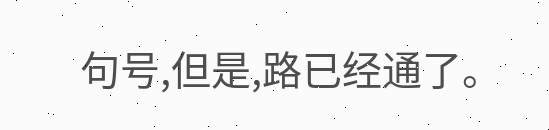句号,但是,路已经通了。